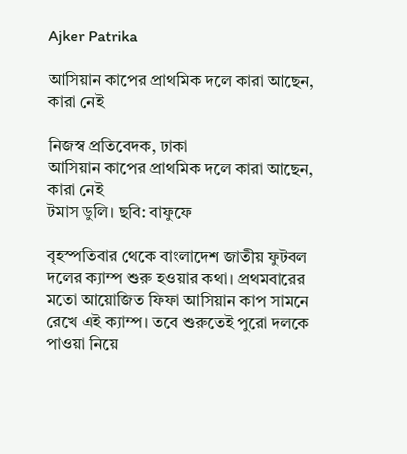Ajker Patrika

আসিয়ান কাপের প্রাথমিক দলে কারা আছেন, কারা নেই

নিজস্ব প্রতিবেদক, ঢাকা
আসিয়ান কাপের প্রাথমিক দলে কারা আছেন, কারা নেই
টমাস ডুলি। ছবি: বাফুফে

বৃহস্পতিবার থেকে বাংলাদেশ জাতীয় ফুটবল দলের ক্যাম্প শুরু হওয়ার কথা। প্রথমবারের মতো আয়োজিত ফিফা আসিয়ান কাপ সামনে রেখে এই ক্যাম্প। তবে শুরুতেই পুরো দলকে পাওয়া নিয়ে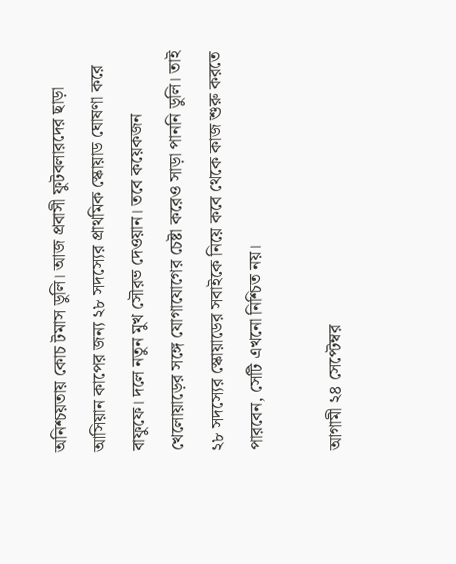অনিশ্চয়তায় কোচ টমাস ডুলি। আজ প্রবাসী ফুটবলারদের ছাড়া আসিয়ান কাপের জন্য ২৮ সদস্যের প্রাথমিক স্কোয়াড ঘোষণা করে বাফুফে। দলে নতুন মুখ সৌরভ দেওয়ান। তবে কয়েকজন খেলোয়াড়ের সঙ্গে যোগাযোগের চেষ্টা করেও সাড়া পাননি ডুলি। তাই ২৮ সদস্যের স্কোয়াডের সবাইকে নিয়ে কবে থেকে কাজ শুরু করতে পারবেন, সেটি এখনো নিশ্চিত নয়।

আগামী ২৪ সেপ্টেম্বর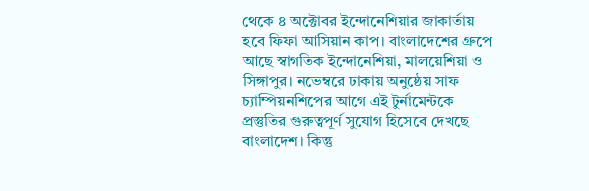থেকে ৪ অক্টোবর ইন্দোনেশিয়ার জাকার্তায় হবে ফিফা আসিয়ান কাপ। বাংলাদেশের গ্রুপে আছে স্বাগতিক ইন্দোনেশিয়া, মালয়েশিয়া ও সিঙ্গাপুর। নভেম্বরে ঢাকায় অনুষ্ঠেয় সাফ চ্যাম্পিয়নশিপের আগে এই টুর্নামেন্টকে প্রস্তুতির গুরুত্বপূর্ণ সুযোগ হিসেবে দেখছে বাংলাদেশ। কিন্তু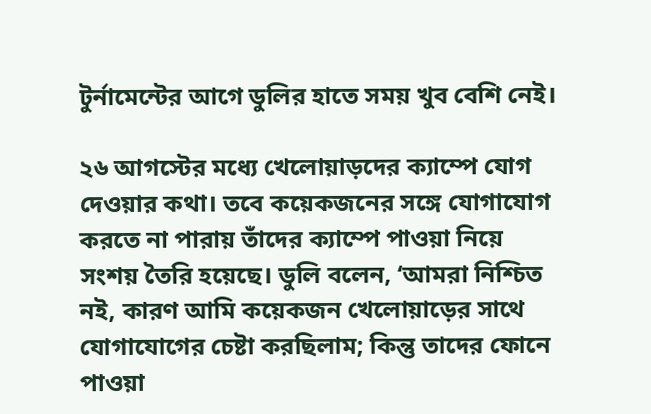টুর্নামেন্টের আগে ডুলির হাতে সময় খুব বেশি নেই।

২৬ আগস্টের মধ্যে খেলোয়াড়দের ক্যাম্পে যোগ দেওয়ার কথা। তবে কয়েকজনের সঙ্গে যোগাযোগ করতে না পারায় তাঁদের ক্যাম্পে পাওয়া নিয়ে সংশয় তৈরি হয়েছে। ডুলি বলেন, ‘আমরা নিশ্চিত নই, কারণ আমি কয়েকজন খেলোয়াড়ের সাথে যোগাযোগের চেষ্টা করছিলাম; কিন্তু তাদের ফোনে পাওয়া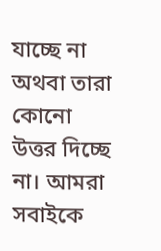যাচ্ছে না অথবা তারা কোনো উত্তর দিচ্ছে না। আমরা সবাইকে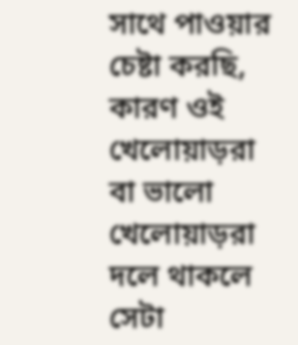সাথে পাওয়ার চেষ্টা করছি, কারণ ওই খেলোয়াড়রা বা ভালো খেলোয়াড়রা দলে থাকলে সেটা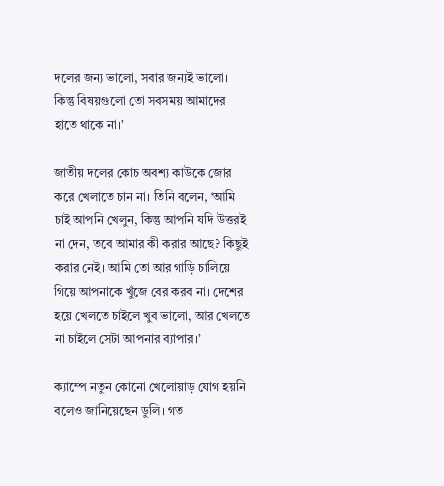দলের জন্য ভালো, সবার জন্যই ভালো। কিন্তু বিষয়গুলো তো সবসময় আমাদের হাতে থাকে না।’

জাতীয় দলের কোচ অবশ্য কাউকে জোর করে খেলাতে চান না। তিনি বলেন, ‘আমি চাই আপনি খেলুন, কিন্তু আপনি যদি উত্তরই না দেন, তবে আমার কী করার আছে? কিছুই করার নেই। আমি তো আর গাড়ি চালিয়ে গিয়ে আপনাকে খুঁজে বের করব না। দেশের হয়ে খেলতে চাইলে খুব ভালো, আর খেলতে না চাইলে সেটা আপনার ব্যাপার।’

ক্যাম্পে নতুন কোনো খেলোয়াড় যোগ হয়নি বলেও জানিয়েছেন ডুলি। গত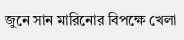জুনে সান মারিনোর বিপক্ষে খেলা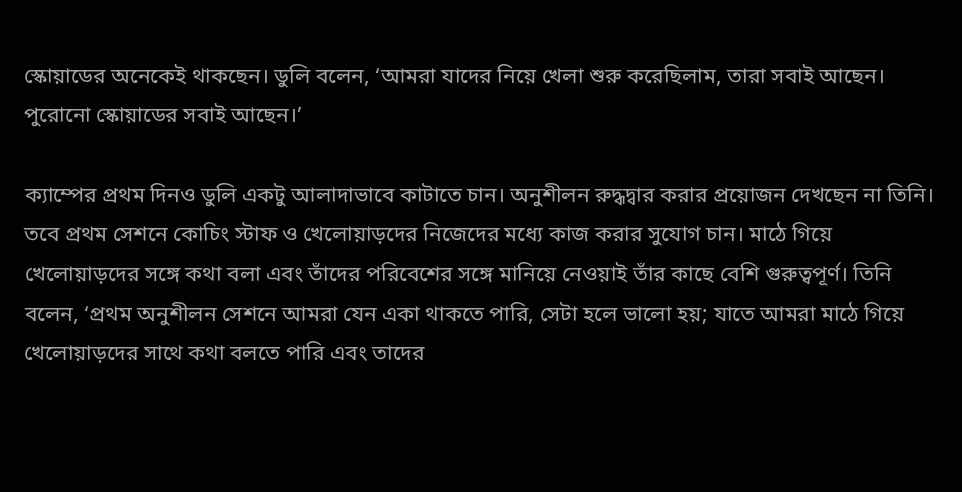স্কোয়াডের অনেকেই থাকছেন। ডুলি বলেন, ‘আমরা যাদের নিয়ে খেলা শুরু করেছিলাম, তারা সবাই আছেন। পুরোনো স্কোয়াডের সবাই আছেন।’

ক্যাম্পের প্রথম দিনও ডুলি একটু আলাদাভাবে কাটাতে চান। অনুশীলন রুদ্ধদ্বার করার প্রয়োজন দেখছেন না তিনি। তবে প্রথম সেশনে কোচিং স্টাফ ও খেলোয়াড়দের নিজেদের মধ্যে কাজ করার সুযোগ চান। মাঠে গিয়ে খেলোয়াড়দের সঙ্গে কথা বলা এবং তাঁদের পরিবেশের সঙ্গে মানিয়ে নেওয়াই তাঁর কাছে বেশি গুরুত্বপূর্ণ। তিনি বলেন, ‘প্রথম অনুশীলন সেশনে আমরা যেন একা থাকতে পারি, সেটা হলে ভালো হয়; যাতে আমরা মাঠে গিয়ে খেলোয়াড়দের সাথে কথা বলতে পারি এবং তাদের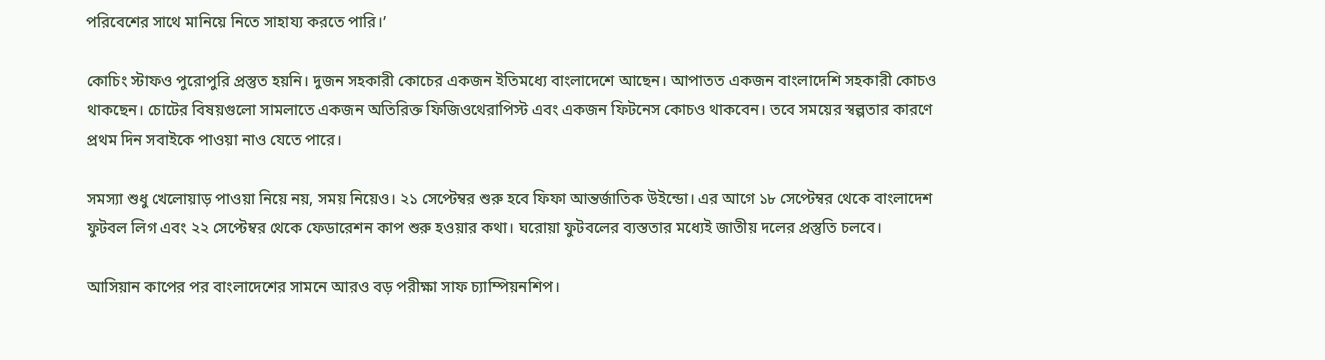পরিবেশের সাথে মানিয়ে নিতে সাহায্য করতে পারি।’

কোচিং স্টাফও পুরোপুরি প্রস্তুত হয়নি। দুজন সহকারী কোচের একজন ইতিমধ্যে বাংলাদেশে আছেন। আপাতত একজন বাংলাদেশি সহকারী কোচও থাকছেন। চোটের বিষয়গুলো সামলাতে একজন অতিরিক্ত ফিজিওথেরাপিস্ট এবং একজন ফিটনেস কোচও থাকবেন। তবে সময়ের স্বল্পতার কারণে প্রথম দিন সবাইকে পাওয়া নাও যেতে পারে।

সমস্যা শুধু খেলোয়াড় পাওয়া নিয়ে নয়, সময় নিয়েও। ২১ সেপ্টেম্বর শুরু হবে ফিফা আন্তর্জাতিক উইন্ডো। এর আগে ১৮ সেপ্টেম্বর থেকে বাংলাদেশ ফুটবল লিগ এবং ২২ সেপ্টেম্বর থেকে ফেডারেশন কাপ শুরু হওয়ার কথা। ঘরোয়া ফুটবলের ব্যস্ততার মধ্যেই জাতীয় দলের প্রস্তুতি চলবে।

আসিয়ান কাপের পর বাংলাদেশের সামনে আরও বড় পরীক্ষা সাফ চ্যাম্পিয়নশিপ।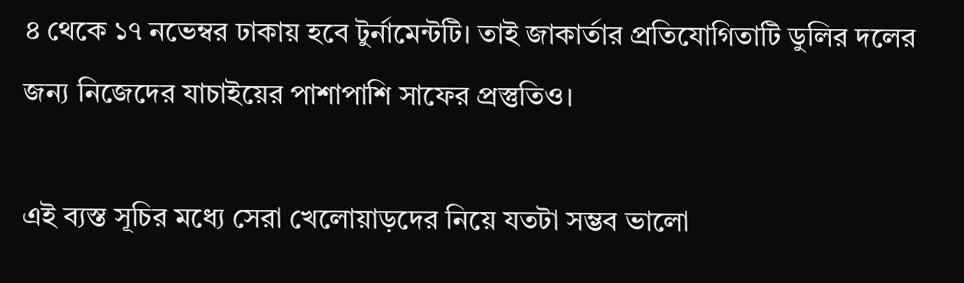৪ থেকে ১৭ নভেম্বর ঢাকায় হবে টুর্নামেন্টটি। তাই জাকার্তার প্রতিযোগিতাটি ডুলির দলের জন্য নিজেদের যাচাইয়ের পাশাপাশি সাফের প্রস্তুতিও।

এই ব্যস্ত সূচির মধ্যে সেরা খেলোয়াড়দের নিয়ে যতটা সম্ভব ভালো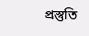প্রস্তুতি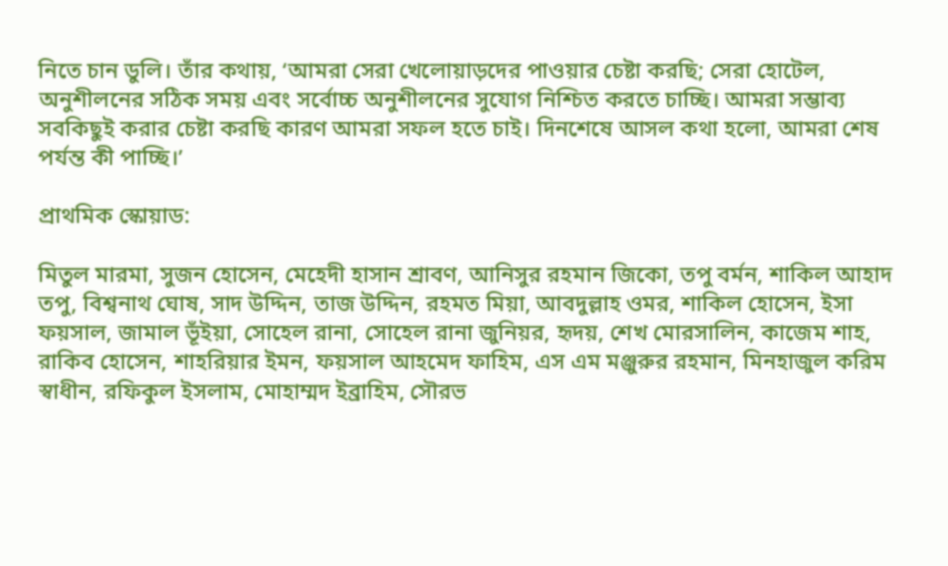নিতে চান ডুলি। তাঁর কথায়, ‘আমরা সেরা খেলোয়াড়দের পাওয়ার চেষ্টা করছি; সেরা হোটেল, অনুশীলনের সঠিক সময় এবং সর্বোচ্চ অনুশীলনের সুযোগ নিশ্চিত করতে চাচ্ছি। আমরা সম্ভাব্য সবকিছুই করার চেষ্টা করছি কারণ আমরা সফল হতে চাই। দিনশেষে আসল কথা হলো, আমরা শেষ পর্যন্ত কী পাচ্ছি।’

প্রাথমিক স্কোয়াড:

মিতুল মারমা, সুজন হোসেন, মেহেদী হাসান শ্রাবণ, আনিসুর রহমান জিকো, তপু বর্মন, শাকিল আহাদ তপু, বিশ্বনাথ ঘোষ, সাদ উদ্দিন, তাজ উদ্দিন, রহমত মিয়া, আবদুল্লাহ ওমর, শাকিল হোসেন, ইসা ফয়সাল, জামাল ভূঁইয়া, সোহেল রানা, সোহেল রানা জুনিয়র, হৃদয়, শেখ মোরসালিন, কাজেম শাহ, রাকিব হোসেন, শাহরিয়ার ইমন, ফয়সাল আহমেদ ফাহিম, এস এম মঞ্জুরুর রহমান, মিনহাজুল করিম স্বাধীন, রফিকুল ইসলাম, মোহাম্মদ ইব্রাহিম, সৌরভ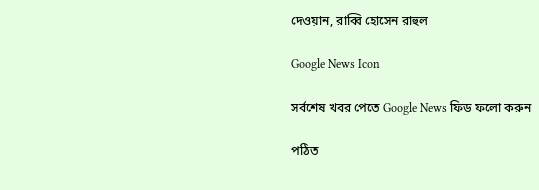দেওয়ান, রাব্বি হোসেন রাহুল

Google News Icon

সর্বশেষ খবর পেতে Google News ফিড ফলো করুন

পঠিত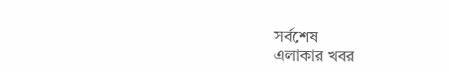সর্বশেষ
এলাকার খবর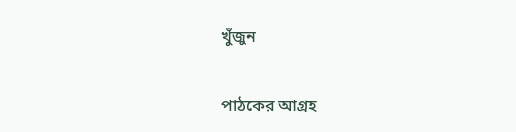খুঁজুন

পাঠকের আগ্রহ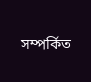সম্পর্কিত